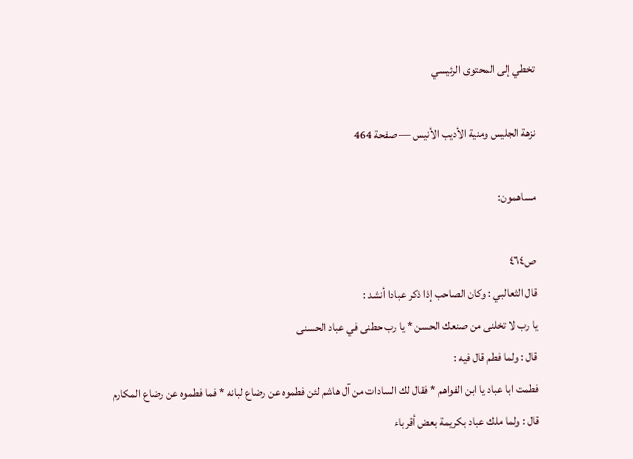تخطي إلى المحتوى الرئيسي

نزهة الجليس ومنية الأديب الأنيس — صفحة 464

مساهمون:

ص٤٦٤
قال الثعالبي : وكان الصاحب إذا ذكر عبادا أنشد :
يا رب لا تخلنى من صنعك الحسن * يا رب حطنى في عباد الحسنى
قال : ولما فطم قال فيه :
فطمت ابا عباد يا ابن الفواهم * فقال لك السادات من آل هاشم لئن فطموه عن رضاع لبانه * فما فطموه عن رضاع المكارم
قال : ولما ملك عباد بكريمة بعض أقرباء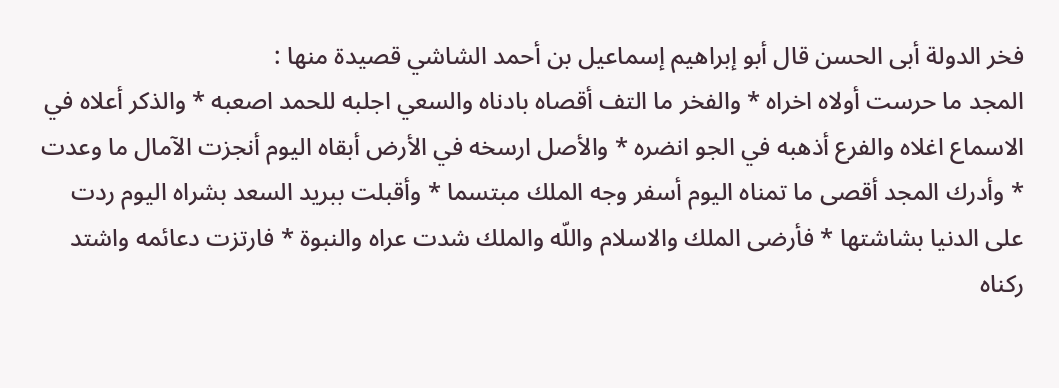فخر الدولة أبى الحسن قال أبو إبراهيم إسماعيل بن أحمد الشاشي قصيدة منها :
المجد ما حرست أولاه اخراه * والفخر ما التف أقصاه بادناه والسعي اجلبه للحمد اصعبه * والذكر أعلاه في الاسماع اغلاه والفرع أذهبه في الجو انضره * والأصل ارسخه في الأرض أبقاه اليوم أنجزت الآمال ما وعدت * وأدرك المجد أقصى ما تمناه اليوم أسفر وجه الملك مبتسما * وأقبلت ببريد السعد بشراه اليوم ردت على الدنيا بشاشتها * فأرضى الملك والاسلام واللّه والملك شدت عراه والنبوة * فارتزت دعائمه واشتد ركناه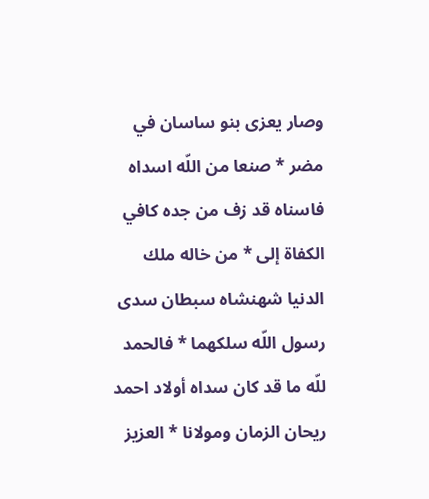وصار يعزى بنو ساسان في مضر * صنعا من اللّه اسداه فاسناه قد زف من جده كافي الكفاة إلى * من خاله ملك الدنيا شهنشاه سبطان سدى رسول اللّه سلكهما * فالحمد للّه ما قد كان سداه أولاد احمد ريحان الزمان ومولانا * العزيز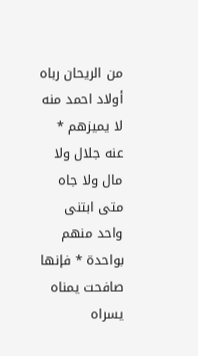من الريحان رباه أولاد احمد منه لا يميزهم * عنه جلال ولا مال ولا جاه متى ابتنى واحد منهم بواحدة * فإنها صافحت يمناه يسراه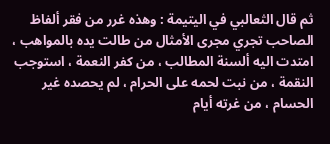ثم قال الثعالبي في اليتيمة : وهذه غرر من فقر ألفاظ الصاحب تجري مجرى الأمثال من طالت يده بالمواهب ، امتدت اليه ألسنة المطالب ، من كفر النعمة ، استوجب النقمة ، من نبت لحمه على الحرام ، لم يحصده غير الحسام ، من غرته أيام